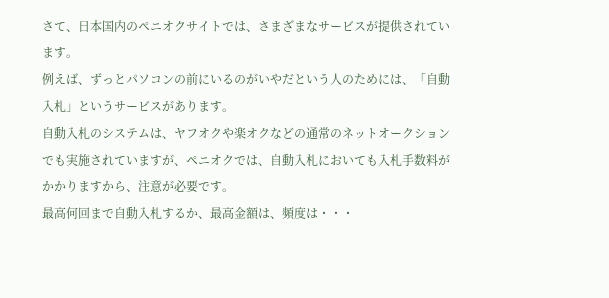さて、日本国内のペニオクサイトでは、さまざまなサービスが提供されています。
例えば、ずっとパソコンの前にいるのがいやだという人のためには、「自動入札」というサービスがあります。
自動入札のシステムは、ヤフオクや楽オクなどの通常のネットオークションでも実施されていますが、ペニオクでは、自動入札においても入札手数料がかかりますから、注意が必要です。
最高何回まで自動入札するか、最高金額は、頻度は・・・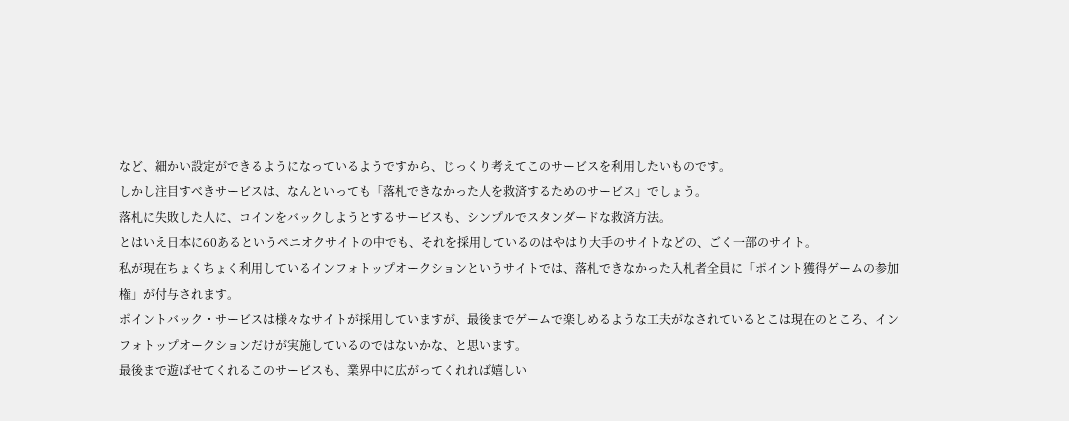など、細かい設定ができるようになっているようですから、じっくり考えてこのサービスを利用したいものです。
しかし注目すべきサービスは、なんといっても「落札できなかった人を救済するためのサービス」でしょう。
落札に失敗した人に、コインをバックしようとするサービスも、シンプルでスタンダードな救済方法。
とはいえ日本に60あるというペニオクサイトの中でも、それを採用しているのはやはり大手のサイトなどの、ごく一部のサイト。
私が現在ちょくちょく利用しているインフォトップオークションというサイトでは、落札できなかった入札者全員に「ポイント獲得ゲームの参加権」が付与されます。
ポイントバック・サービスは様々なサイトが採用していますが、最後までゲームで楽しめるような工夫がなされているとこは現在のところ、インフォトップオークションだけが実施しているのではないかな、と思います。
最後まで遊ばせてくれるこのサービスも、業界中に広がってくれれば嬉しい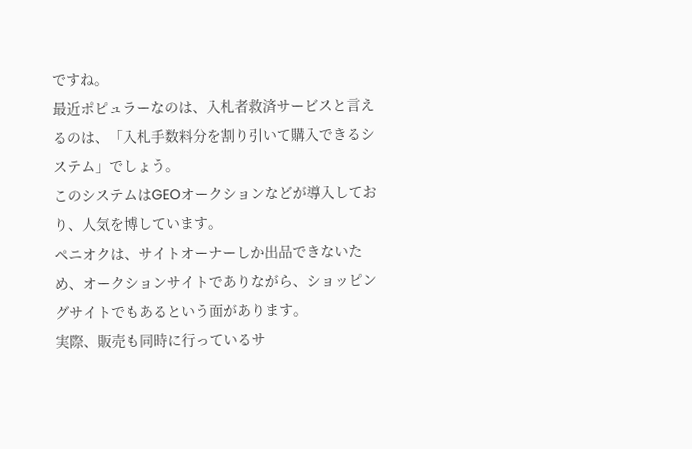ですね。
最近ポピュラーなのは、入札者救済サービスと言えるのは、「入札手数料分を割り引いて購入できるシステム」でしょう。
このシステムはGEOオークションなどが導入しており、人気を博しています。
ペニオクは、サイトオーナーしか出品できないため、オークションサイトでありながら、ショッピングサイトでもあるという面があります。
実際、販売も同時に行っているサ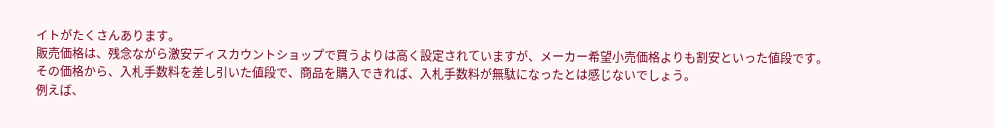イトがたくさんあります。
販売価格は、残念ながら激安ディスカウントショップで買うよりは高く設定されていますが、メーカー希望小売価格よりも割安といった値段です。
その価格から、入札手数料を差し引いた値段で、商品を購入できれば、入札手数料が無駄になったとは感じないでしょう。
例えば、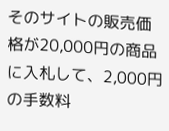そのサイトの販売価格が20,000円の商品に入札して、2,000円の手数料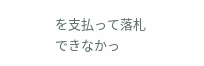を支払って落札できなかっ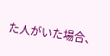た人がいた場合、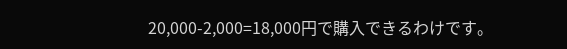20,000-2,000=18,000円で購入できるわけです。